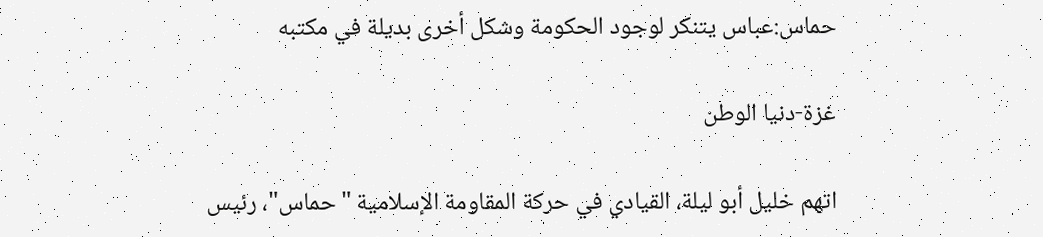حماس:عباس يتنكر لوجود الحكومة وشكل أخرى بديلة في مكتبه

غزة-دنيا الوطن

اتهم خليل أبو ليلة، القيادي في حركة المقاومة الإسلامية "حماس"، رئيس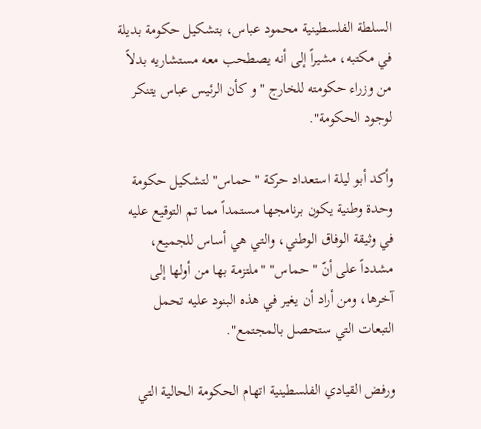السلطة الفلسطينية محمود عباس، بتشكيل حكومة بديلة في مكتبه، مشيراً إلى أنه يصطحب معه مستشاريه بدلاً من وزراء حكومته للخارج "و كأن الرئيس عباس يتنكر لوجود الحكومة".

وأكد أبو ليلة استعداد حركة "حماس" لتشكيل حكومة وحدة وطنية يكون برنامجها مستمداً مما تم التوقيع عليه في وثيقة الوفاق الوطني، والتي هي أساس للجميع، مشدداً على أنّ "حماس" "ملتزمة بها من أولها إلى آخرها، ومن أراد أن يغير في هذه البنود عليه تحمل التبعات التي ستحصل بالمجتمع".

ورفض القيادي الفلسطينية اتهام الحكومة الحالية التي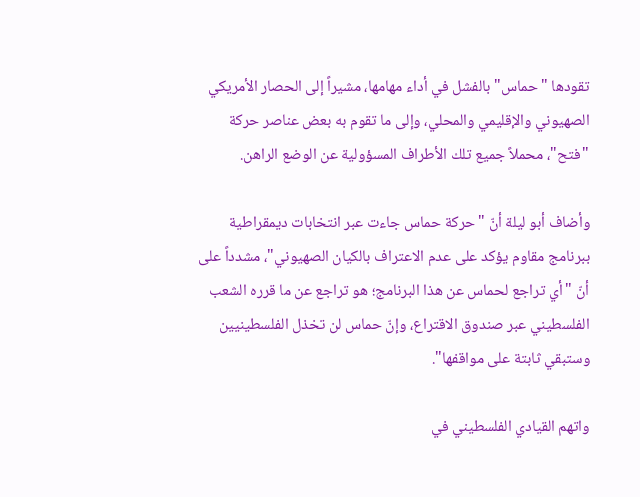تقودها "حماس" بالفشل في أداء مهامها، مشيراً إلى الحصار الأمريكي الصهيوني والإقليمي والمحلي، وإلى ما تقوم به بعض عناصر حركة "فتح"، محملاً جميع تلك الأطراف المسؤولية عن الوضع الراهن.

وأضاف أبو ليلة أنّ "حركة حماس جاءت عبر انتخابات ديمقراطية ببرنامج مقاوم يؤكد على عدم الاعتراف بالكيان الصهيوني"، مشدداً على أنّ "أي تراجع لحماس عن هذا البرنامج؛ هو تراجع عن ما قرره الشعب الفلسطيني عبر صندوق الاقتراع، وإنّ حماس لن تخذل الفلسطينيين وستبقي ثابتة على مواقفها".

واتهم القيادي الفلسطيني في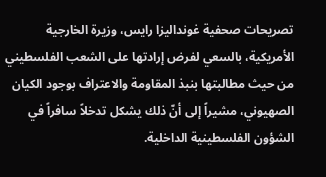تصريحات صحفية غونداليزا رايس، وزيرة الخارجية الأمريكية، بالسعي لفرض إرادتها على الشعب الفلسطيني من حيث مطالبتها بنبذ المقاومة والاعتراف بوجود الكيان الصهيوني، مشيراً إلى أنّ ذلك يشكل تدخلاً سافراً في الشؤون الفلسطينية الداخلية.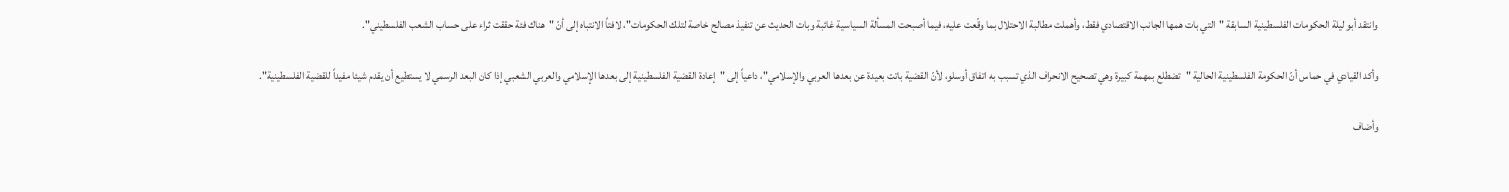وانتقد أبو ليلة الحكومات الفلسطينية السابقة "التي بات همها الجانب الاقتصادي فقط، وأهملت مطالبة الاحتلال بما وقّعت عليه، فيما أصبحت المسألة السياسية غائبة وبات الحديث عن تنفيذ مصالح خاصة لتلك الحكومات"، لافتاً الانتباه إلى أنّ "هناك فئة حققت ثراء على حساب الشعب الفلسطيني".

وأكد القيادي في حماس أنّ الحكومة الفلسطينية الحالية "تضطلع بمهمة كبيرة وهي تصحيح الانحراف الذي تسبب به اتفاق أوسلو، لأنّ القضية باتت بعيدة عن بعدها العربي والإسلامي"، داعياً إلى "إعادة القضية الفلسطينية إلى بعدها الإسلامي والعربي الشعبي إذا كان البعد الرسمي لا يستطيع أن يقدم شيئا مفيداً للقضية الفلسطينية".

وأضاف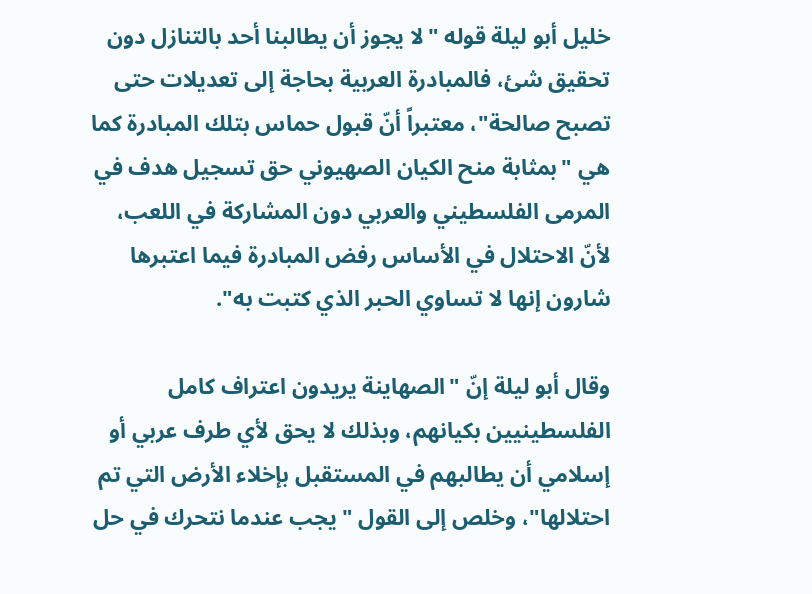خليل أبو ليلة قوله "لا يجوز أن يطالبنا أحد بالتنازل دون تحقيق شئ، فالمبادرة العربية بحاجة إلى تعديلات حتى تصبح صالحة"، معتبراً أنّ قبول حماس بتلك المبادرة كما هي "بمثابة منح الكيان الصهيوني حق تسجيل هدف في المرمى الفلسطيني والعربي دون المشاركة في اللعب، لأنّ الاحتلال في الأساس رفض المبادرة فيما اعتبرها شارون إنها لا تساوي الحبر الذي كتبت به".

وقال أبو ليلة إنّ "الصهاينة يريدون اعتراف كامل الفلسطينيين بكيانهم، وبذلك لا يحق لأي طرف عربي أو إسلامي أن يطالبهم في المستقبل بإخلاء الأرض التي تم احتلالها"، وخلص إلى القول "يجب عندما نتحرك في حل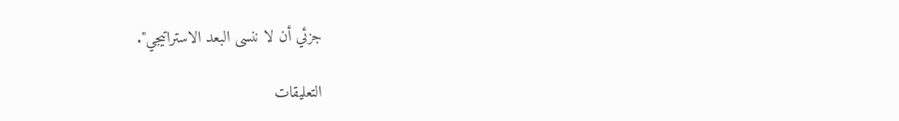جزئي أن لا ننسى البعد الاستراتيجي".

التعليقات